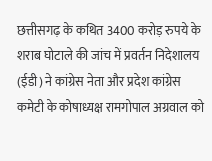छत्तीसगढ़ के कथित 3400 करोड़ रुपये के शराब घोटाले की जांच में प्रवर्तन निदेशालय (ईडी) ने कांग्रेस नेता और प्रदेश कांग्रेस कमेटी के कोषाध्यक्ष रामगोपाल अग्रवाल को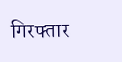गिरफ्तार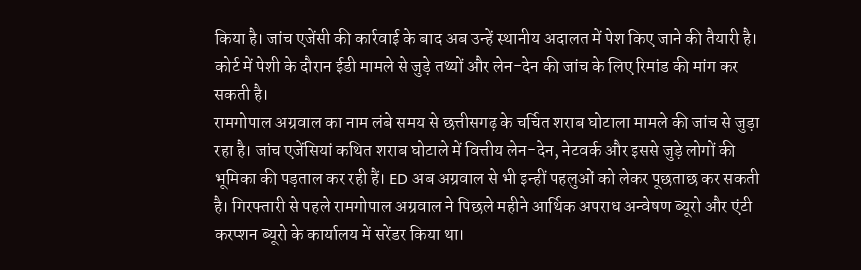किया है। जांच एजेंसी की कार्रवाई के बाद अब उन्हें स्थानीय अदालत में पेश किए जाने की तैयारी है। कोर्ट में पेशी के दौरान ईडी मामले से जुड़े तथ्यों और लेन-देन की जांच के लिए रिमांड की मांग कर सकती है।
रामगोपाल अग्रवाल का नाम लंबे समय से छत्तीसगढ़ के चर्चित शराब घोटाला मामले की जांच से जुड़ा रहा है। जांच एजेंसियां कथित शराब घोटाले में वित्तीय लेन-देन, नेटवर्क और इससे जुड़े लोगों की भूमिका की पड़ताल कर रही हैं। ED अब अग्रवाल से भी इन्हीं पहलुओं को लेकर पूछताछ कर सकती है। गिरफ्तारी से पहले रामगोपाल अग्रवाल ने पिछले महीने आर्थिक अपराध अन्वेषण ब्यूरो और एंटी करप्शन ब्यूरो के कार्यालय में सरेंडर किया था।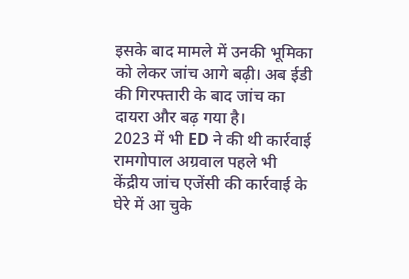इसके बाद मामले में उनकी भूमिका को लेकर जांच आगे बढ़ी। अब ईडी की गिरफ्तारी के बाद जांच का दायरा और बढ़ गया है।
2023 में भी ED ने की थी कार्रवाई
रामगोपाल अग्रवाल पहले भी केंद्रीय जांच एजेंसी की कार्रवाई के घेरे में आ चुके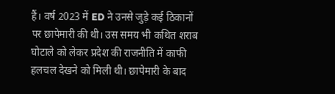हैं। वर्ष 2023 में ED ने उनसे जुड़े कई ठिकानों पर छापेमारी की थी। उस समय भी कथित शराब घोटाले को लेकर प्रदेश की राजनीति में काफी हलचल देखने को मिली थी। छापेमारी के बाद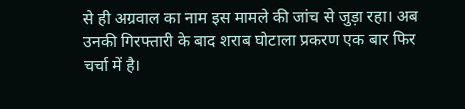से ही अग्रवाल का नाम इस मामले की जांच से जुड़ा रहा। अब उनकी गिरफ्तारी के बाद शराब घोटाला प्रकरण एक बार फिर चर्चा में है।